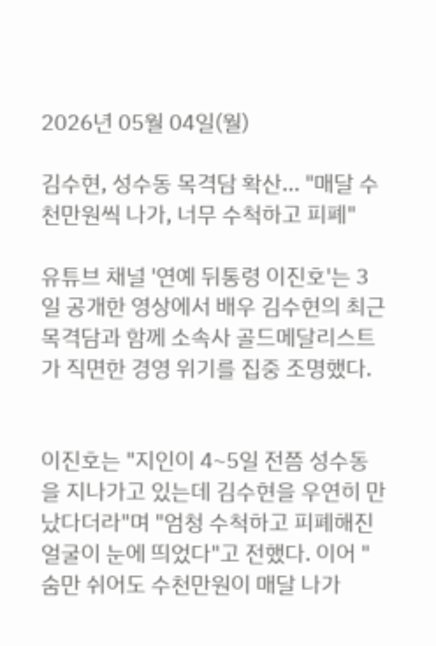2026년 05월 04일(월)

김수현, 성수동 목격담 확산... "매달 수천만원씩 나가, 너무 수척하고 피폐"

유튜브 채널 '연예 뒤통령 이진호'는 3일 공개한 영상에서 배우 김수현의 최근 목격담과 함께 소속사 골드메달리스트가 직면한 경영 위기를 집중 조명했다.


이진호는 "지인이 4~5일 전쯤 성수동을 지나가고 있는데 김수현을 우연히 만났다더라"며 "엄청 수척하고 피폐해진 얼굴이 눈에 띄었다"고 전했다. 이어 "숨만 쉬어도 수천만원이 매달 나가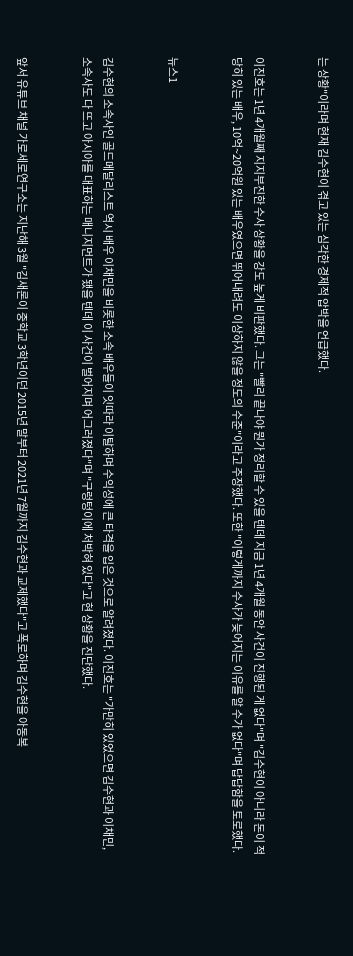는 상황"이라며 현재 김수현이 겪고 있는 심각한 경제적 압박을 언급했다.


이진호는 1년 4개월째 지지부진한 수사 상황을 강도 높게 비판했다. 그는 "빨리 끝나야 뭔가 정리할 수 있을 텐데 지금 1년 4개월 동안 사건이 진행된 게 없다"며 "김수현이 아니라 돈이 적당히 있는 배우, 10억~20억원 있는 배우였으면 뛰어내려도 이상하지 않을 정도의 수준"이라고 주장했다. 또한 "이렇게까지 수사가 늦어지는 이유를 알 수가 없다"며 답답함을 토로했다.


뉴스1


김수현의 소속사인 골드메달리스트 역시 배우 이채민을 비롯한 소속 배우들이 잇따라 이탈하며 수익성에 큰 타격을 입은 것으로 알려졌다. 이진호는 "가만히 있었으면 김수현과 이채민, 소속사도 다 뜨고 아시아를 대표하는 매니지먼트가 됐을 텐데 이 사건이 벌어지며 어그러졌다"며 "구렁텅이에 처박혀 있다"고 현 상황을 진단했다.


앞서 유튜브 채널 가로세로연구소는 지난해 3월 "김새론이 중학교 3학년이던 2015년 말부터 2021년 7월까지 김수현과 교제했다"고 폭로하며 김수현을 아동복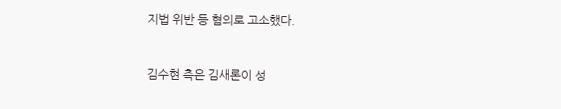지법 위반 등 혐의로 고소했다.


김수현 측은 김새론이 성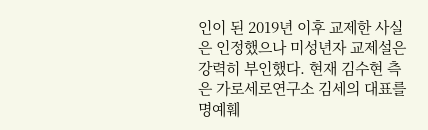인이 된 2019년 이후 교제한 사실은 인정했으나 미성년자 교제설은 강력히 부인했다. 현재 김수현 측은 가로세로연구소 김세의 대표를 명예훼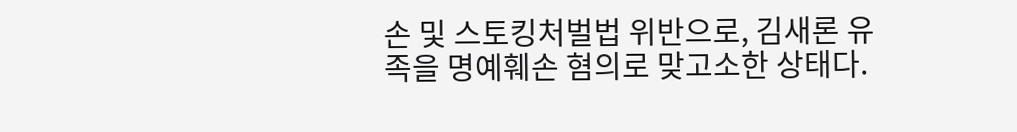손 및 스토킹처벌법 위반으로, 김새론 유족을 명예훼손 혐의로 맞고소한 상태다.